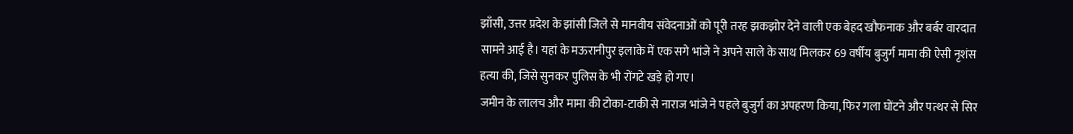झाँसी, उत्तर प्रदेश के झांसी जिले से मानवीय संवेदनाओं को पूरी तरह झकझोर देने वाली एक बेहद खौफनाक और बर्बर वारदात सामने आई है। यहां के मऊरानीपुर इलाके में एक सगे भांजे ने अपने साले के साथ मिलकर 69 वर्षीय बुजुर्ग मामा की ऐसी नृशंस हत्या की, जिसे सुनकर पुलिस के भी रोंगटे खड़े हो गए।
जमीन के लालच और मामा की टोका-टाकी से नाराज भांजे ने पहले बुजुर्ग का अपहरण किया, फिर गला घोंटने और पत्थर से सिर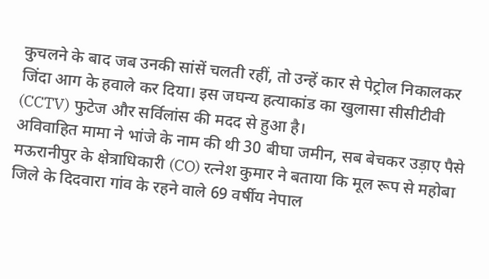कुचलने के बाद जब उनकी सांसें चलती रहीं, तो उन्हें कार से पेट्रोल निकालकर जिंदा आग के हवाले कर दिया। इस जघन्य हत्याकांड का खुलासा सीसीटीवी (CCTV) फुटेज और सर्विलांस की मदद से हुआ है।
अविवाहित मामा ने भांजे के नाम की थी 30 बीघा जमीन, सब बेचकर उड़ाए पैसे
मऊरानीपुर के क्षेत्राधिकारी (CO) रत्नेश कुमार ने बताया कि मूल रूप से महोबा जिले के दिदवारा गांव के रहने वाले 69 वर्षीय नेपाल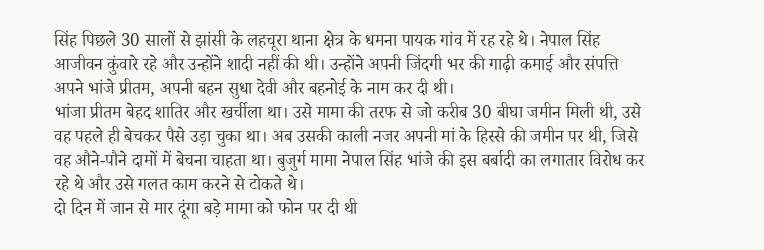सिंह पिछले 30 सालों से झांसी के लहचूरा थाना क्षेत्र के धमना पायक गांव में रह रहे थे। नेपाल सिंह आजीवन कुंवारे रहे और उन्होंने शादी नहीं की थी। उन्होंने अपनी जिंदगी भर की गाढ़ी कमाई और संपत्ति अपने भांजे प्रीतम, अपनी बहन सुधा देवी और बहनोई के नाम कर दी थी।
भांजा प्रीतम बेहद शातिर और खर्चीला था। उसे मामा की तरफ से जो करीब 30 बीघा जमीन मिली थी, उसे वह पहले ही बेचकर पैसे उड़ा चुका था। अब उसकी काली नजर अपनी मां के हिस्से की जमीन पर थी, जिसे वह औने-पौने दामों में बेचना चाहता था। बुजुर्ग मामा नेपाल सिंह भांजे की इस बर्बादी का लगातार विरोध कर रहे थे और उसे गलत काम करने से टोकते थे।
दो दिन में जान से मार दूंगा बड़े मामा को फोन पर दी थी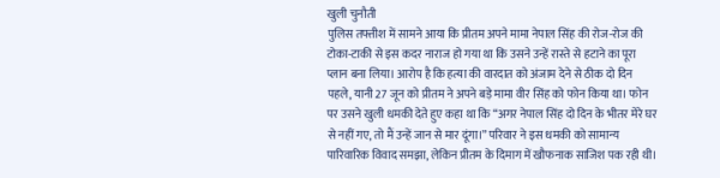खुली चुनौती
पुलिस तफ्तीश में सामने आया कि प्रीतम अपने मामा नेपाल सिंह की रोज-रोज की टोका-टाकी से इस कदर नाराज हो गया था कि उसने उन्हें रास्ते से हटाने का पूरा प्लान बना लिया। आरोप है कि हत्या की वारदात को अंजाम देने से ठीक दो दिन पहले, यानी 27 जून को प्रीतम ने अपने बड़े मामा वीर सिंह को फोन किया था। फोन पर उसने खुली धमकी देते हुए कहा था कि “अगर नेपाल सिंह दो दिन के भीतर मेरे घर से नहीं गए, तो मैं उन्हें जान से मार दूंगा।” परिवार ने इस धमकी को सामान्य पारिवारिक विवाद समझा, लेकिन प्रीतम के दिमाग में खौफनाक साजिश पक रही थी।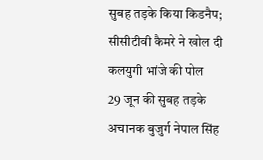सुबह तड़के किया किडनैप; सीसीटीवी कैमरे ने खोल दी कलयुगी भांजे की पोल
29 जून की सुबह तड़के अचानक बुजुर्ग नेपाल सिंह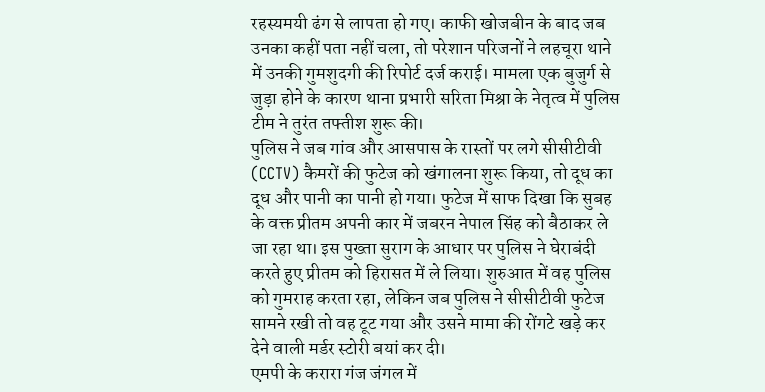रहस्यमयी ढंग से लापता हो गए। काफी खोजबीन के बाद जब उनका कहीं पता नहीं चला, तो परेशान परिजनों ने लहचूरा थाने में उनकी गुमशुदगी की रिपोर्ट दर्ज कराई। मामला एक बुजुर्ग से जुड़ा होने के कारण थाना प्रभारी सरिता मिश्रा के नेतृत्व में पुलिस टीम ने तुरंत तफ्तीश शुरू की।
पुलिस ने जब गांव और आसपास के रास्तों पर लगे सीसीटीवी (CCTV) कैमरों की फुटेज को खंगालना शुरू किया, तो दूध का दूध और पानी का पानी हो गया। फुटेज में साफ दिखा कि सुबह के वक्त प्रीतम अपनी कार में जबरन नेपाल सिंह को बैठाकर ले जा रहा था। इस पुख्ता सुराग के आधार पर पुलिस ने घेराबंदी करते हुए प्रीतम को हिरासत में ले लिया। शुरुआत में वह पुलिस को गुमराह करता रहा, लेकिन जब पुलिस ने सीसीटीवी फुटेज सामने रखी तो वह टूट गया और उसने मामा की रोंगटे खड़े कर देने वाली मर्डर स्टोरी बयां कर दी।
एमपी के करारा गंज जंगल में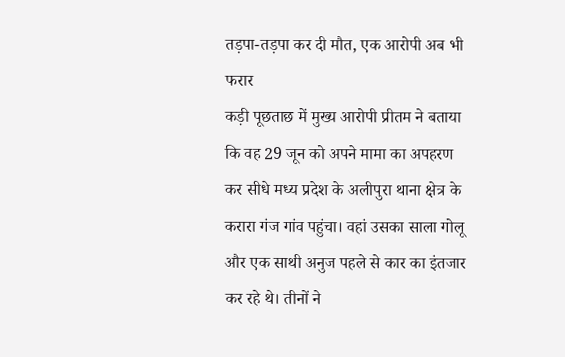तड़पा-तड़पा कर दी मौत, एक आरोपी अब भी फरार
कड़ी पूछताछ में मुख्य आरोपी प्रीतम ने बताया कि वह 29 जून को अपने मामा का अपहरण कर सीधे मध्य प्रदेश के अलीपुरा थाना क्षेत्र के करारा गंज गांव पहुंचा। वहां उसका साला गोलू और एक साथी अनुज पहले से कार का इंतजार कर रहे थे। तीनों ने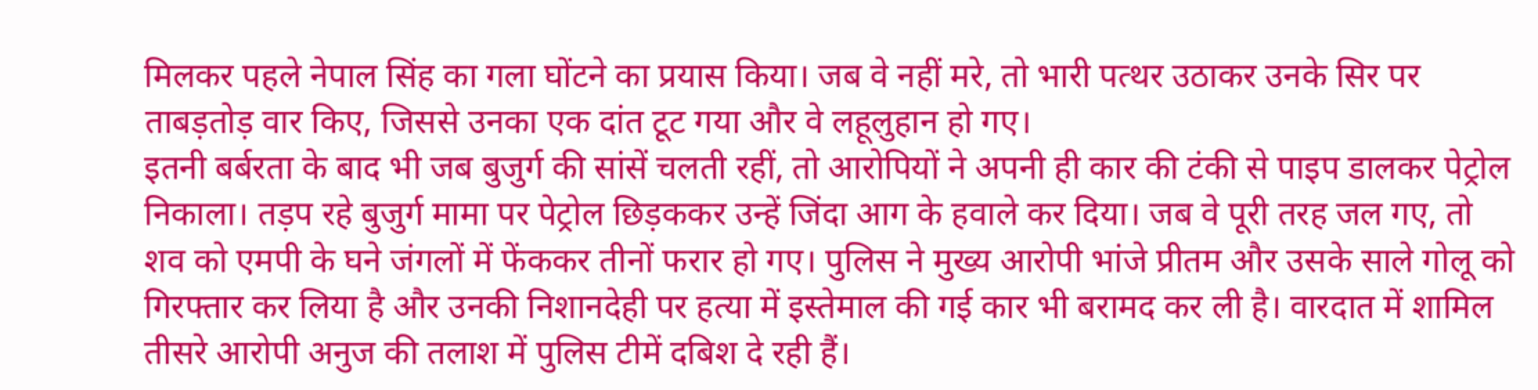मिलकर पहले नेपाल सिंह का गला घोंटने का प्रयास किया। जब वे नहीं मरे, तो भारी पत्थर उठाकर उनके सिर पर ताबड़तोड़ वार किए, जिससे उनका एक दांत टूट गया और वे लहूलुहान हो गए।
इतनी बर्बरता के बाद भी जब बुजुर्ग की सांसें चलती रहीं, तो आरोपियों ने अपनी ही कार की टंकी से पाइप डालकर पेट्रोल निकाला। तड़प रहे बुजुर्ग मामा पर पेट्रोल छिड़ककर उन्हें जिंदा आग के हवाले कर दिया। जब वे पूरी तरह जल गए, तो शव को एमपी के घने जंगलों में फेंककर तीनों फरार हो गए। पुलिस ने मुख्य आरोपी भांजे प्रीतम और उसके साले गोलू को गिरफ्तार कर लिया है और उनकी निशानदेही पर हत्या में इस्तेमाल की गई कार भी बरामद कर ली है। वारदात में शामिल तीसरे आरोपी अनुज की तलाश में पुलिस टीमें दबिश दे रही हैं।